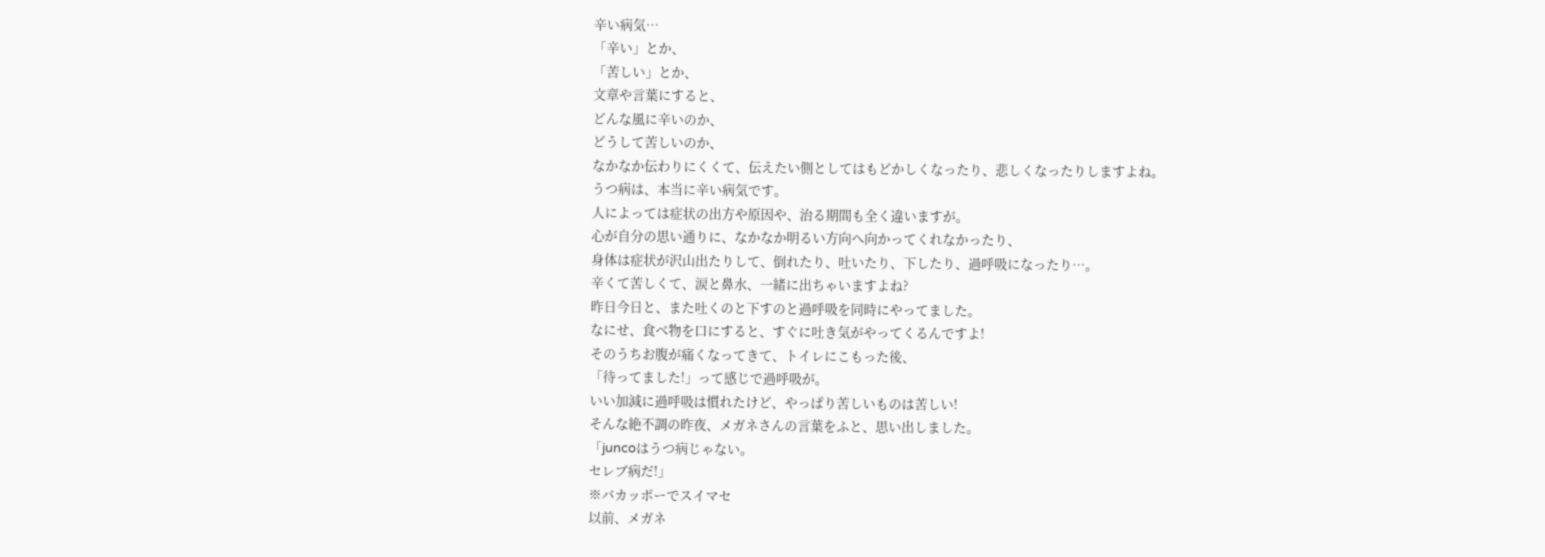辛い病気…
「辛い」とか、
「苦しい」とか、
文章や言葉にすると、
どんな風に辛いのか、
どうして苦しいのか、
なかなか伝わりにくくて、伝えたい側としてはもどかしくなったり、悲しくなったりしますよね。
うつ病は、本当に辛い病気です。
人によっては症状の出方や原因や、治る期間も全く違いますが。
心が自分の思い通りに、なかなか明るい方向へ向かってくれなかったり、
身体は症状が沢山出たりして、倒れたり、吐いたり、下したり、過呼吸になったり…。
辛くて苦しくて、涙と鼻水、一緒に出ちゃいますよね?
昨日今日と、また吐くのと下すのと過呼吸を同時にやってました。
なにせ、食べ物を口にすると、すぐに吐き気がやってくるんですよ!
そのうちお腹が痛くなってきて、トイレにこもった後、
「待ってました!」って感じで過呼吸が。
いい加減に過呼吸は慣れたけど、やっぱり苦しいものは苦しい!
そんな絶不調の昨夜、メガネさんの言葉をふと、思い出しました。
「juncoはうつ病じゃない。
セレブ病だ!」
※バカッポーでスイマセ
以前、メガネ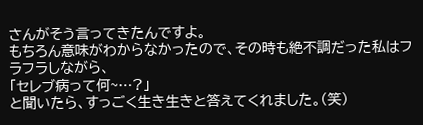さんがそう言ってきたんですよ。
もちろん意味がわからなかったので、その時も絶不調だった私はフラフラしながら、
「セレブ病って何~…?」
と聞いたら、すっごく生き生きと答えてくれました。(笑)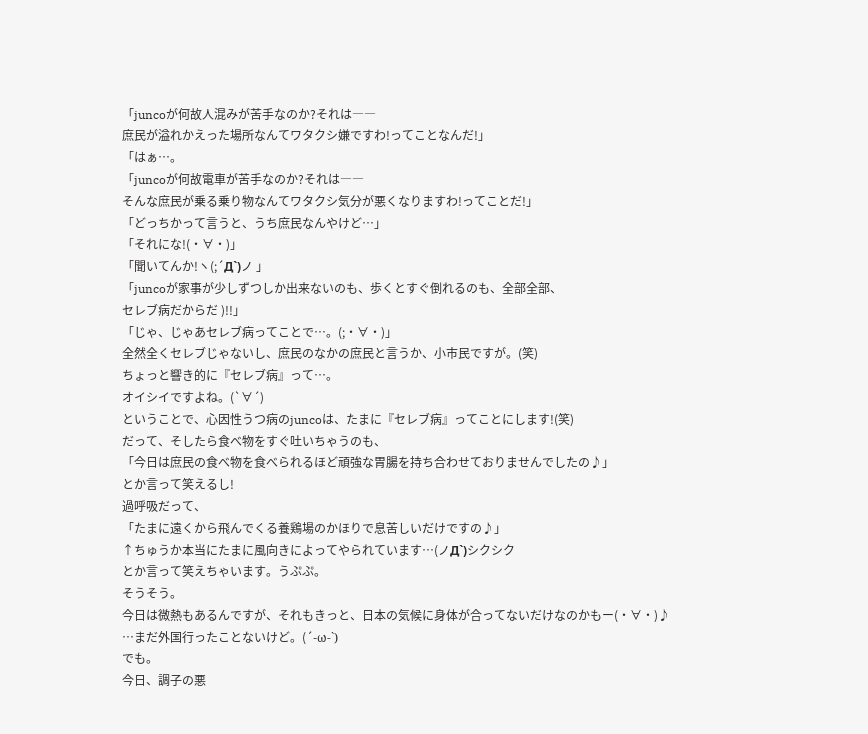「juncoが何故人混みが苦手なのか?それは――
庶民が溢れかえった場所なんてワタクシ嫌ですわ!ってことなんだ!」
「はぁ…。
「juncoが何故電車が苦手なのか?それは――
そんな庶民が乗る乗り物なんてワタクシ気分が悪くなりますわ!ってことだ!」
「どっちかって言うと、うち庶民なんやけど…」
「それにな!(・∀・)」
「聞いてんか!ヽ(;´Д`)ノ 」
「juncoが家事が少しずつしか出来ないのも、歩くとすぐ倒れるのも、全部全部、
セレブ病だからだ )!!」
「じゃ、じゃあセレブ病ってことで…。(;・∀・)」
全然全くセレブじゃないし、庶民のなかの庶民と言うか、小市民ですが。(笑)
ちょっと響き的に『セレブ病』って…。
オイシイですよね。(`∀´)
ということで、心因性うつ病のjuncoは、たまに『セレブ病』ってことにします!(笑)
だって、そしたら食べ物をすぐ吐いちゃうのも、
「今日は庶民の食べ物を食べられるほど頑強な胃腸を持ち合わせておりませんでしたの♪」
とか言って笑えるし!
過呼吸だって、
「たまに遠くから飛んでくる養鶏場のかほりで息苦しいだけですの♪」
↑ちゅうか本当にたまに風向きによってやられています…(ノД`)シクシク
とか言って笑えちゃいます。うぷぷ。
そうそう。
今日は微熱もあるんですが、それもきっと、日本の気候に身体が合ってないだけなのかもー(・∀・)♪
…まだ外国行ったことないけど。(´-ω-`)
でも。
今日、調子の悪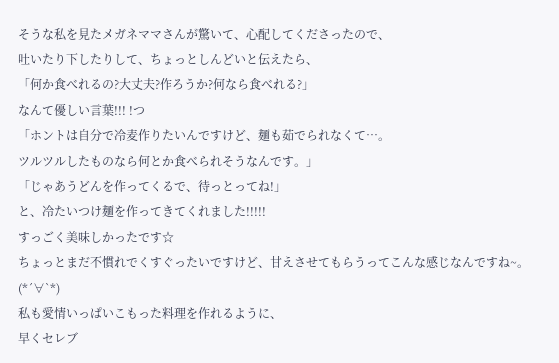そうな私を見たメガネママさんが驚いて、心配してくださったので、
吐いたり下したりして、ちょっとしんどいと伝えたら、
「何か食べれるの?大丈夫?作ろうか?何なら食べれる?」
なんて優しい言葉!!! !つ
「ホントは自分で冷麦作りたいんですけど、麺も茹でられなくて…。
ツルツルしたものなら何とか食べられそうなんです。」
「じゃあうどんを作ってくるで、待っとってね!」
と、冷たいつけ麺を作ってきてくれました!!!!!
すっごく美味しかったです☆
ちょっとまだ不慣れでくすぐったいですけど、甘えさせてもらうってこんな感じなんですね~。(*´∀`*)
私も愛情いっぱいこもった料理を作れるように、
早くセレブ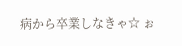病から卒業しなきゃ☆ ぉ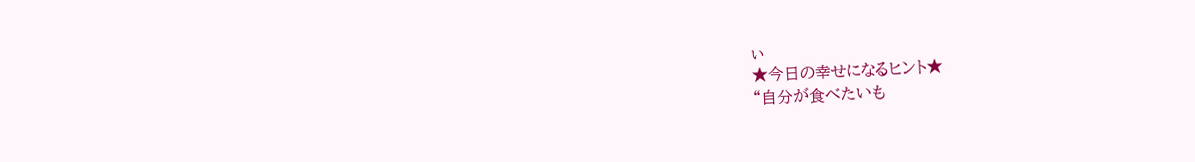ぃ
★今日の幸せになるヒント★
“自分が食べたいも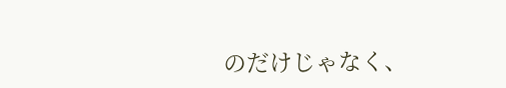のだけじゃなく、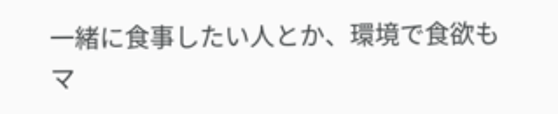一緒に食事したい人とか、環境で食欲もマ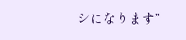シになります”